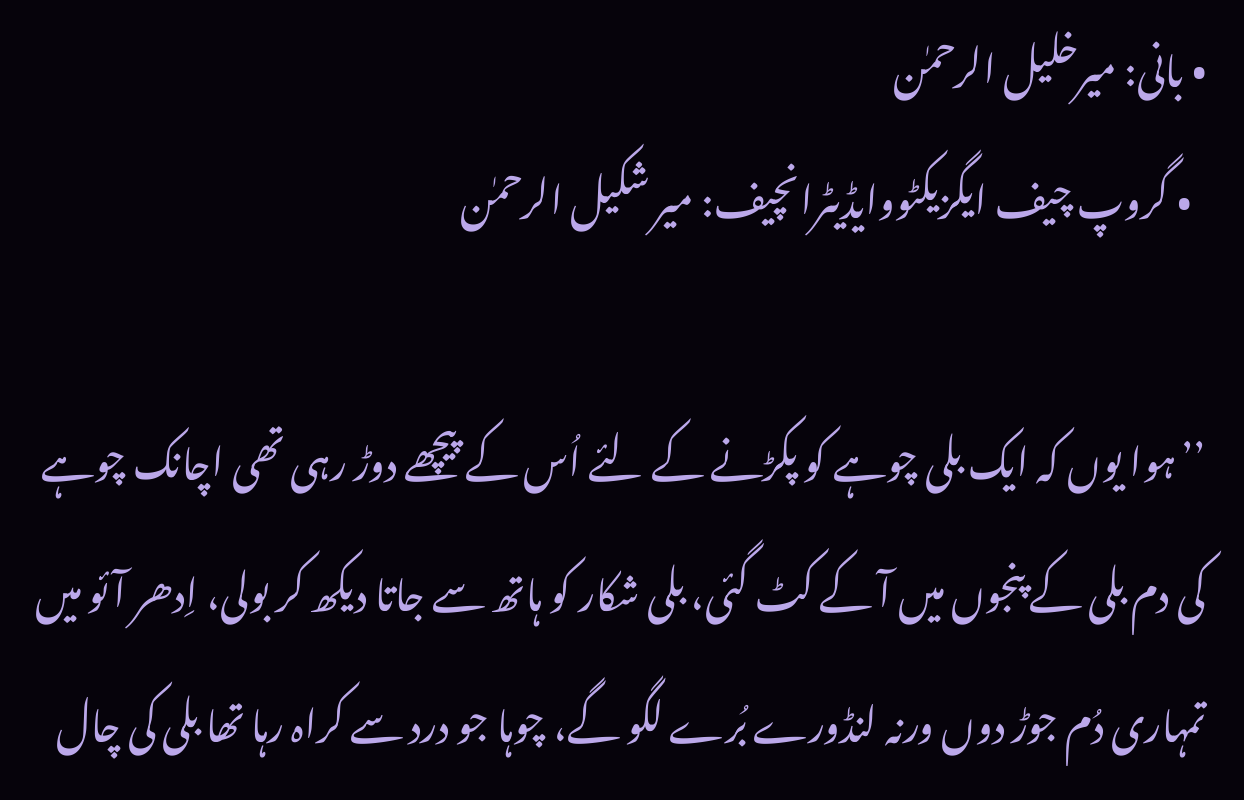• بانی: میرخلیل الرحمٰن
  • گروپ چیف ایگزیکٹووایڈیٹرانچیف: میر شکیل الرحمٰن

’’ہوا یوں کہ ایک بلی چوہے کو پکڑنے کے لئے اُس کے پیچھے دوڑ رہی تھی اچانک چوہے کی دم بلی کے پنجوں میں آ کے کٹ گئی، بلی شکار کو ہاتھ سے جاتا دیکھ کر بولی، اِدھر آئو میں تمہاری دُم جوڑ دوں ورنہ لنڈورے بُرے لگو گے، چوہا جو درد سے کراہ رہا تھا بلی کی چال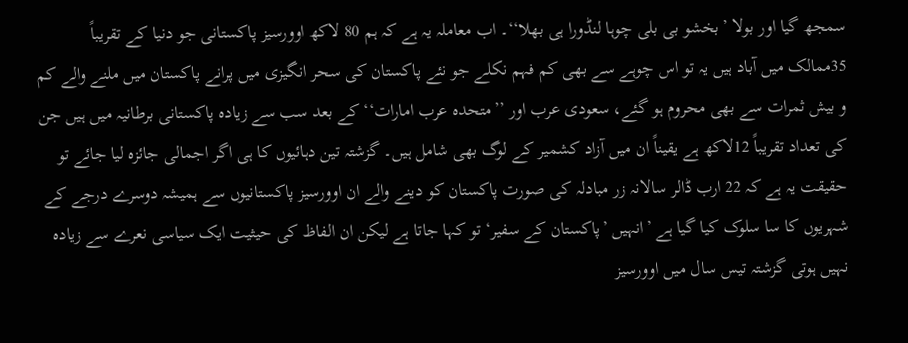سمجھ گیا اور بولا ’بخشو بی بلی چوہا لنڈورا ہی بھلا‘‘۔ اب معاملہ یہ ہے کہ ہم 80 لاکھ اوورسیز پاکستانی جو دنیا کے تقریباً 35ممالک میں آباد ہیں یہ تو اس چوہے سے بھی کم فہم نکلے جو نئے پاکستان کی سحر انگیزی میں پرانے پاکستان میں ملنے والے کم و بیش ثمرات سے بھی محروم ہو گئے، سعودی عرب اور ’’متحدہ عرب امارات‘‘ کے بعد سب سے زیادہ پاکستانی برطانیہ میں ہیں جن کی تعداد تقریباً 12لاکھ ہے یقیناً ان میں آزاد کشمیر کے لوگ بھی شامل ہیں۔ گزشتہ تین دہائیوں کا ہی اگر اجمالی جائزہ لیا جائے تو حقیقت یہ ہے کہ 22 ارب ڈالر سالانہ زر مبادلہ کی صورت پاکستان کو دینے والے ان اوورسیز پاکستانیوں سے ہمیشہ دوسرے درجے کے شہریوں کا سا سلوک کیا گیا ہے ’انہیں ’پاکستان کے سفیر‘ تو کہا جاتا ہے لیکن ان الفاظ کی حیثیت ایک سیاسی نعرے سے زیادہ نہیں ہوتی گزشتہ تیس سال میں اوورسیز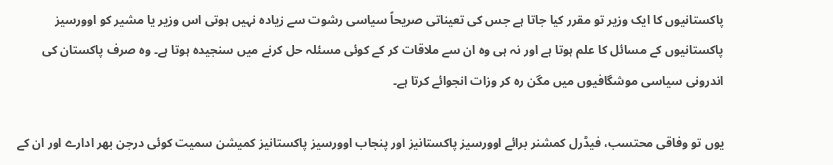پاکستانیوں کا ایک وزیر تو مقرر کیا جاتا ہے جس کی تعیناتی صریحاً سیاسی رشوت سے زیادہ نہیں ہوتی اس وزیر یا مشیر کو اوورسیز پاکستانیوں کے مسائل کا علم ہوتا ہے اور نہ ہی وہ ان سے ملاقات کر کے کوئی مسئلہ حل کرنے میں سنجیدہ ہوتا ہے۔ وہ صرف پاکستان کی اندرونی سیاسی موشگافیوں میں مگن رہ کر وزات انجوائے کرتا ہے۔

یوں تو وفاقی محتسب، فیڈرل کمشنر برائے اوورسیز پاکستانیز اور پنجاب اوورسیز پاکستانیز کمیشن سمیت کوئی درجن بھر ادارے اور ان کے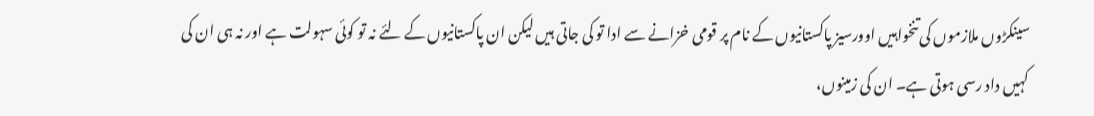سینکڑوں ملازموں کی تنخواہیں اوورسیز پاکستانیوں کے نام پر قومی خزانے سے ادا تو کی جاتی ہیں لیکن ان پاکستانیوں کے لئے نہ تو کوئی سہولت ہے اور نہ ہی ان کی کہیں داد رسی ہوتی ہے۔ ان کی زمینوں،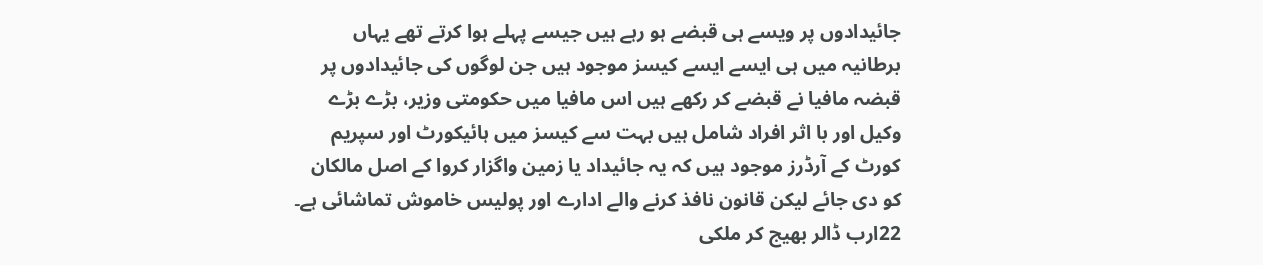جائیدادوں پر ویسے ہی قبضے ہو رہے ہیں جیسے پہلے ہوا کرتے تھے یہاں برطانیہ میں ہی ایسے ایسے کیسز موجود ہیں جن لوگوں کی جائیدادوں پر قبضہ مافیا نے قبضے کر رکھے ہیں اس مافیا میں حکومتی وزیر، بڑے بڑے وکیل اور با اثر افراد شامل ہیں بہت سے کیسز میں ہائیکورٹ اور سپریم کورٹ کے آرڈرز موجود ہیں کہ یہ جائیداد یا زمین واگزار کروا کے اصل مالکان کو دی جائے لیکن قانون نافذ کرنے والے ادارے اور پولیس خاموش تماشائی ہے۔ 22ارب ڈالر بھیج کر ملکی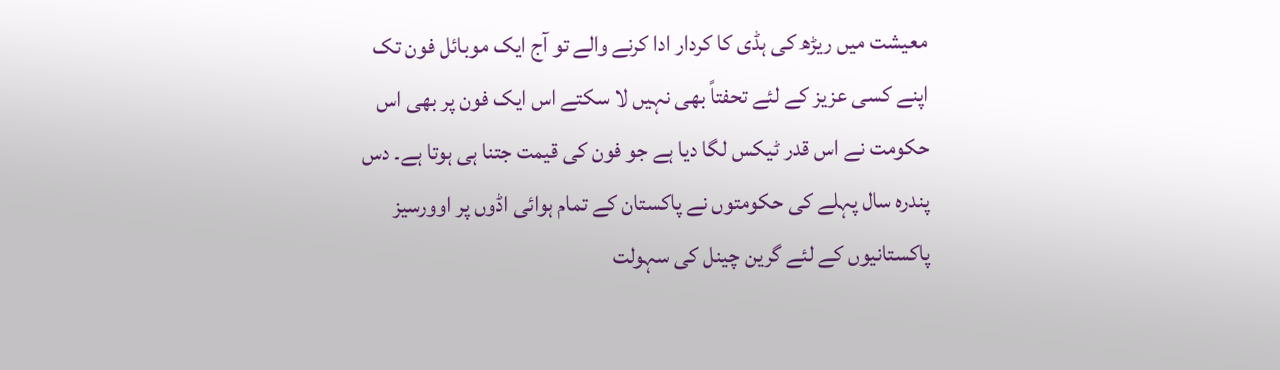معیشت میں ریڑھ کی ہڈی کا کردار ادا کرنے والے تو آج ایک موبائل فون تک اپنے کسی عزیز کے لئے تحفتاً بھی نہیں لا سکتے اس ایک فون پر بھی اس حکومت نے اس قدر ٹیکس لگا دیا ہے جو فون کی قیمت جتنا ہی ہوتا ہے۔ دس پندرہ سال پہلے کی حکومتوں نے پاکستان کے تمام ہوائی اڈوں پر اوورسیز پاکستانیوں کے لئے گرین چینل کی سہولت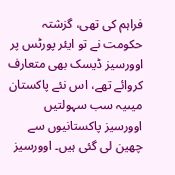فراہم کی تھی، گزشتہ حکومت نے تو ایئر پورٹس پر اوورسیز ڈیسک بھی متعارف کروائے تھے، اس نئے پاکستان میںیہ سب سہولتیں اوورسیز پاکستانیوں سے چھین لی گئی ہیں۔ اوورسیز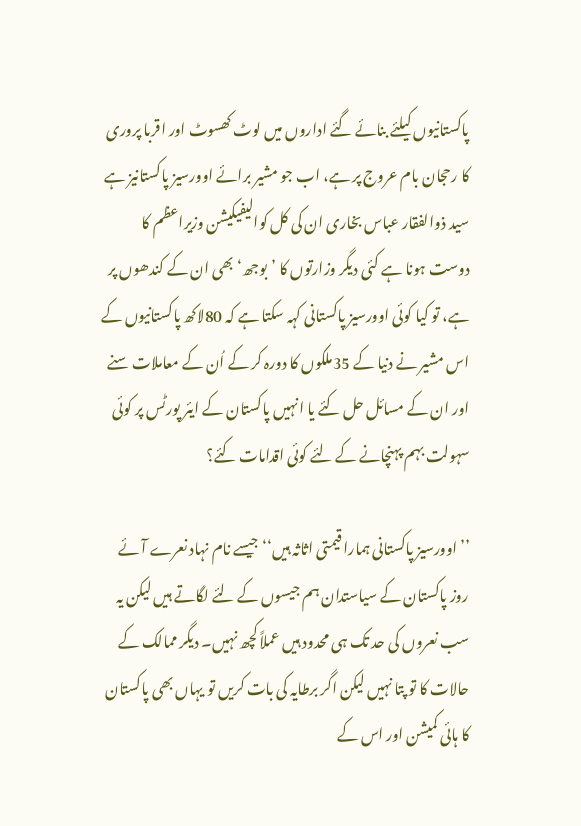پاکستانیوں کیلئے بنائے گئے اداروں میں لوٹ کھسوٹ اور اقربا پروری کا رحجان بام عروج پر ہے، اب جو مشیر برائے اوورسیز پاکستانیز ہے سید ذوالفقار عباس بخاری ان کی کل کوالیفیکیشن وزیراعظم کا دوست ہونا ہے کئی دیگر وزارتوں کا ’بوجھ‘ بھی ان کے کندھوں پر ہے، تو کیا کوئی اوورسیز پاکستانی کہہ سکتا ہے کہ 80لاکھ پاکستانیوں کے اس مشیر نے دنیا کے 35ملکوں کا دورہ کر کے اُن کے معاملات سنے اور ان کے مسائل حل کئے یا انہیں پاکستان کے ایئر پورٹس پر کوئی سہولت بہم پہنچانے کے لئے کوئی اقدامات کئے؟

’’اوورسیز پاکستانی ہمارا قیمتی اثاثہ ہیں‘‘ جیسے نام نہاد نعرے آئے روز پاکستان کے سیاستدان ہم جیسوں کے لئے لگاتے ہیں لیکن یہ سب نعروں کی حد تک ہی محدود ہیں عملاً کچھ نہیں۔ دیگر ممالک کے حالات کا تو پتا نہیں لیکن اگر برطایہ کی بات کریں تو یہاں بھی پاکستان کا ہائی کمیشن اور اس کے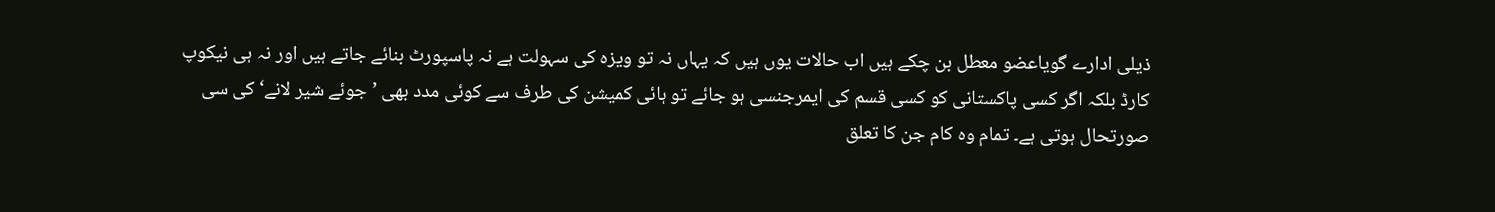ذیلی ادارے گویاعضو معطل بن چکے ہیں اب حالات یوں ہیں کہ یہاں نہ تو ویزہ کی سہولت ہے نہ پاسپورٹ بنائے جاتے ہیں اور نہ ہی نیکوپ کارڈ بلکہ اگر کسی پاکستانی کو کسی قسم کی ایمرجنسی ہو جائے تو ہائی کمیشن کی طرف سے کوئی مدد بھی ’جوئے شیر لانے‘ کی سی صورتحال ہوتی ہے۔ تمام وہ کام جن کا تعلق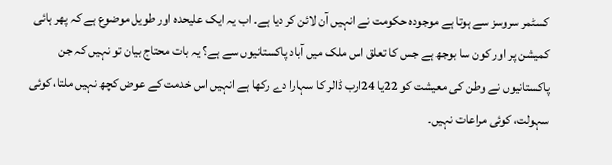کسٹمر سروسز سے ہوتا ہے موجودہ حکومت نے انہیں آن لائن کر دیا ہے۔ اب یہ ایک علیحدہ اور طویل موضوع ہے کہ پھر ہائی کمیشن پر اور کون سا بوجھ ہے جس کا تعلق اس ملک میں آباد پاکستانیوں سے ہے؟ یہ بات محتاج بیان تو نہیں کہ جن پاکستانیوں نے وطن کی معیشت کو 22یا 24ارب ڈالر کا سہارا دے رکھا ہے انہیں اس خدمت کے عوض کچھ نہیں ملتا، کوئی سہولت، کوئی مراعات نہیں۔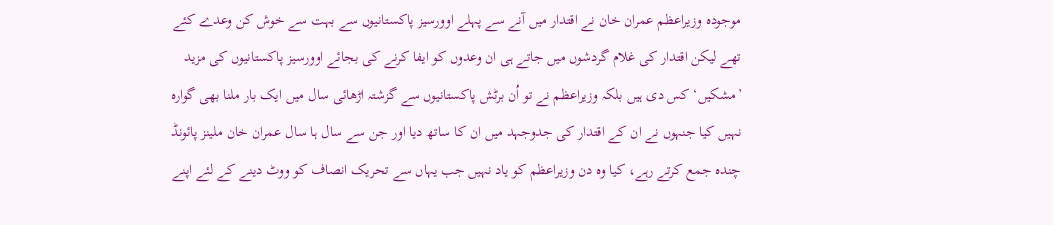موجودہ وزیراعظم عمران خان نے اقتدار میں آنے سے پہلے اوورسیز پاکستانیوں سے بہت سے خوش کن وعدے کئے تھے لیکن اقتدار کی غلام گردشوں میں جاتے ہی ان وعدوں کو ایفا کرنے کی بجائے اوورسیز پاکستانیوں کی مزید ’مشکیں‘ کس دی ہیں بلکہ وزیراعظم نے تو اُن برٹش پاکستانیوں سے گزشتہ اڑھائی سال میں ایک بار ملنا بھی گوارہ نہیں کیا جنہوں نے ان کے اقتدار کی جدوجہد میں ان کا ساتھ دیا اور جن سے سال ہا سال عمران خان ملینز پائونڈ چندہ جمع کرتے رہے، کیا وہ دن وزیراعظم کو یاد نہیں جب یہاں سے تحریک انصاف کو ووٹ دینے کے لئے اپنے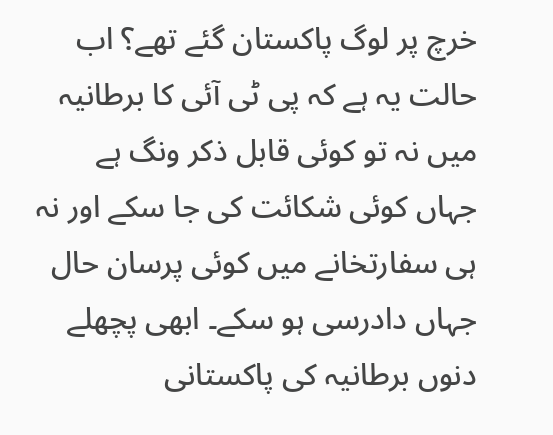خرچ پر لوگ پاکستان گئے تھے؟ اب حالت یہ ہے کہ پی ٹی آئی کا برطانیہ میں نہ تو کوئی قابل ذکر ونگ ہے جہاں کوئی شکائت کی جا سکے اور نہ ہی سفارتخانے میں کوئی پرسان حال جہاں دادرسی ہو سکے۔ ابھی پچھلے دنوں برطانیہ کی پاکستانی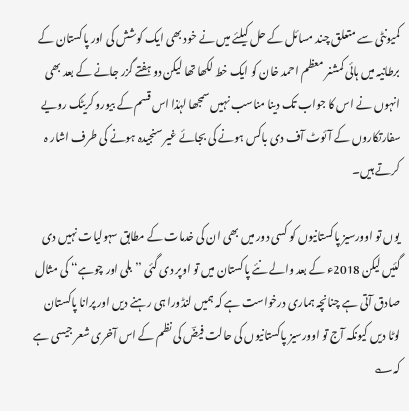کمیونٹی سے متعلق چند مسائل کے حل کیلئے میں نے خود بھی ایک کوشش کی اور پاکستان کے برطانیہ میں ہائی کمشنر معظم احمد خان کو ایک خط لکھا تھا لیکن دو ہفتے گزر جانے کے بعد بھی انہوں نے اس کا جواب تک دینا مناسب نہیں سمجھا لہٰذا اس قسم کے بیورو کریٹک رویے سفارتکاروں کے آئوٹ آف دی باکس ہونے کی بجائے غیر سنجیدہ ہونے کی طرف اشار ہ کرتے ہیں۔

یوں تو اوورسیز پاکستانیوں کو کسی دور میں بھی ان کی خدمات کے مطابق سہولیات نہیں دی گئیں لیکن 2018ء کے بعد والے نئے پاکستان میں تو اوپر دی گئی ’’بلی اور چوہے‘‘ کی مثال صادق آتی ہے چنانچہ ہماری درخواست ہے کہ ہمیں لنڈورا ہی رہنے دیں اور پرانا پاکستان لوٹا دیں کیونکہ آج تو اوورسیز پاکستانیوں کی حالت فیضؔ کی نظم کے اس آخری شعر جیسی ہے کہ؎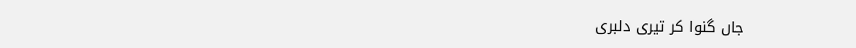جاں گنوا کر تیری دلبری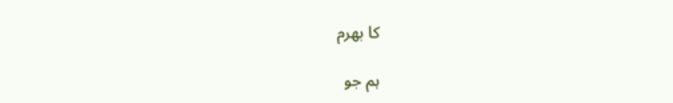کا بھرم

ہم جو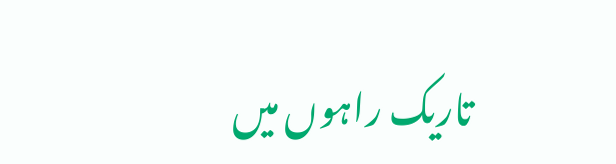تاریک راہوں میں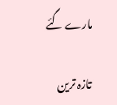مارے گئے

تازہ ترین